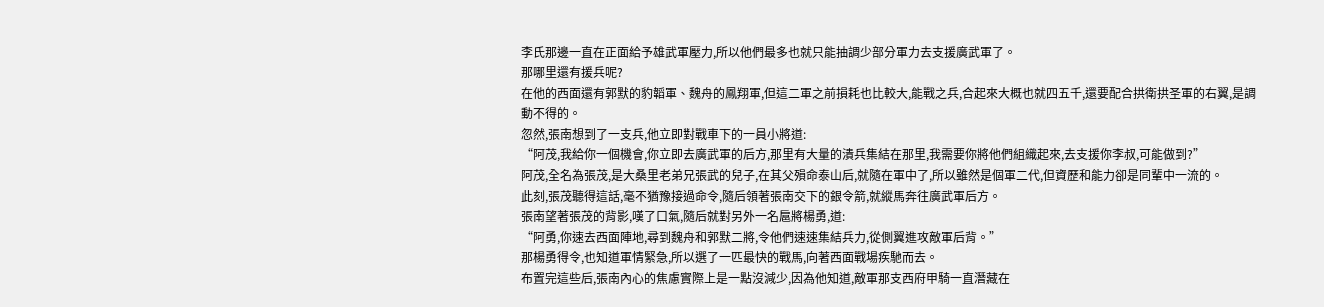李氏那邊一直在正面給予雄武軍壓力,所以他們最多也就只能抽調少部分軍力去支援廣武軍了。
那哪里還有援兵呢?
在他的西面還有郭默的豹韜軍、魏舟的鳳翔軍,但這二軍之前損耗也比較大,能戰之兵,合起來大概也就四五千,還要配合拱衛拱圣軍的右翼,是調動不得的。
忽然,張南想到了一支兵,他立即對戰車下的一員小將道:
“阿茂,我給你一個機會,你立即去廣武軍的后方,那里有大量的潰兵集結在那里,我需要你將他們組織起來,去支援你李叔,可能做到?”
阿茂,全名為張茂,是大桑里老弟兄張武的兒子,在其父殞命泰山后,就隨在軍中了,所以雖然是個軍二代,但資歷和能力卻是同輩中一流的。
此刻,張茂聽得這話,毫不猶豫接過命令,隨后領著張南交下的銀令箭,就縱馬奔往廣武軍后方。
張南望著張茂的背影,嘆了口氣,隨后就對另外一名扈將楊勇,道:
“阿勇,你速去西面陣地,尋到魏舟和郭默二將,令他們速速集結兵力,從側翼進攻敵軍后背。”
那楊勇得令,也知道軍情緊急,所以選了一匹最快的戰馬,向著西面戰場疾馳而去。
布置完這些后,張南內心的焦慮實際上是一點沒減少,因為他知道,敵軍那支西府甲騎一直潛藏在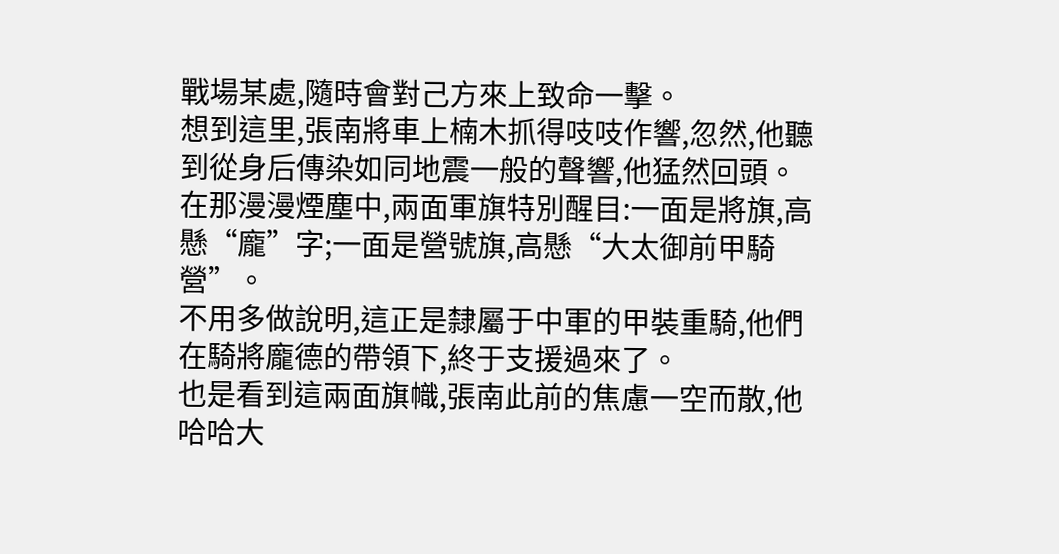戰場某處,隨時會對己方來上致命一擊。
想到這里,張南將車上楠木抓得吱吱作響,忽然,他聽到從身后傳染如同地震一般的聲響,他猛然回頭。
在那漫漫煙塵中,兩面軍旗特別醒目:一面是將旗,高懸“龐”字;一面是營號旗,高懸“大太御前甲騎營”。
不用多做說明,這正是隸屬于中軍的甲裝重騎,他們在騎將龐德的帶領下,終于支援過來了。
也是看到這兩面旗幟,張南此前的焦慮一空而散,他哈哈大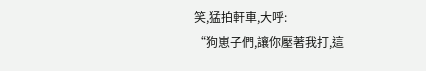笑,猛拍軒車,大呼:
“狗崽子們,讓你壓著我打,這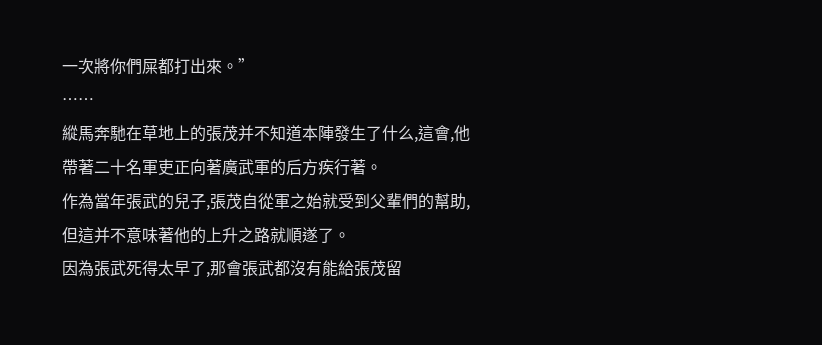一次將你們屎都打出來。”
……
縱馬奔馳在草地上的張茂并不知道本陣發生了什么,這會,他帶著二十名軍吏正向著廣武軍的后方疾行著。
作為當年張武的兒子,張茂自從軍之始就受到父輩們的幫助,但這并不意味著他的上升之路就順遂了。
因為張武死得太早了,那會張武都沒有能給張茂留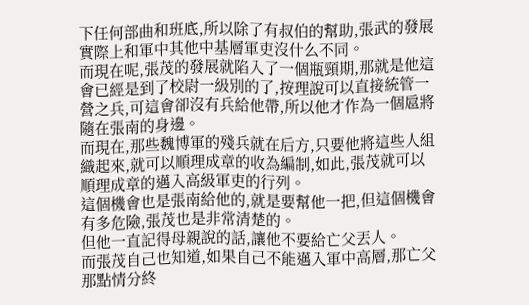下任何部曲和班底,所以除了有叔伯的幫助,張武的發展實際上和軍中其他中基層軍吏沒什么不同。
而現在呢,張茂的發展就陷入了一個瓶頸期,那就是他這會已經是到了校尉一級別的了,按理說可以直接統管一營之兵,可這會卻沒有兵給他帶,所以他才作為一個扈將隨在張南的身邊。
而現在,那些魏博軍的殘兵就在后方,只要他將這些人組織起來,就可以順理成章的收為編制,如此,張茂就可以順理成章的邁入高級軍吏的行列。
這個機會也是張南給他的,就是要幫他一把,但這個機會有多危險,張茂也是非常清楚的。
但他一直記得母親說的話,讓他不要給亡父丟人。
而張茂自己也知道,如果自己不能邁入軍中高層,那亡父那點情分終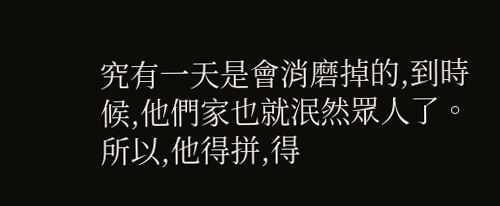究有一天是會消磨掉的,到時候,他們家也就泯然眾人了。
所以,他得拼,得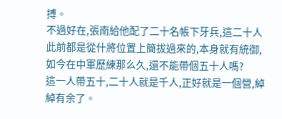搏。
不過好在,張南給他配了二十名帳下牙兵,這二十人此前都是從什將位置上簡拔過來的,本身就有統御,如今在中軍歷練那么久,還不能帶個五十人嗎?
這一人帶五十,二十人就是千人,正好就是一個營,綽綽有余了。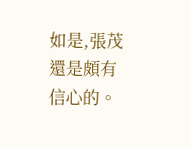如是,張茂還是頗有信心的。